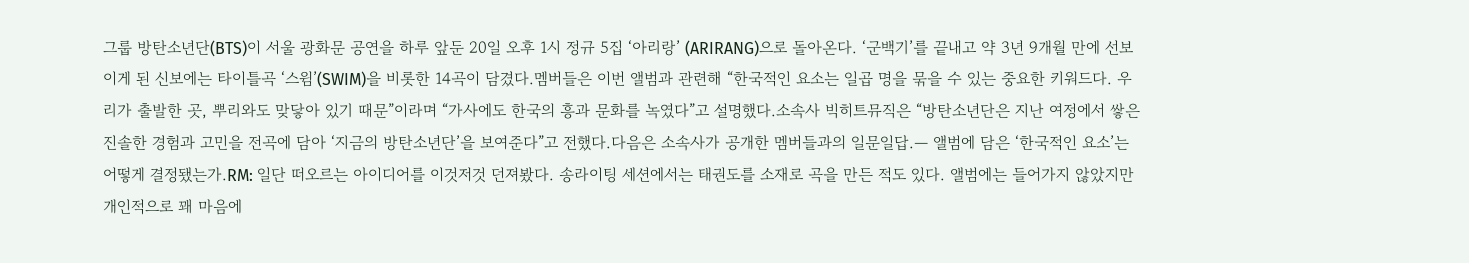그룹 방탄소년단(BTS)이 서울 광화문 공연을 하루 앞둔 20일 오후 1시 정규 5집 ‘아리랑’ (ARIRANG)으로 돌아온다. ‘군백기’를 끝내고 약 3년 9개월 만에 선보이게 된 신보에는 타이틀곡 ‘스윔’(SWIM)을 비롯한 14곡이 담겼다.멤버들은 이번 앨범과 관련해 “한국적인 요소는 일곱 명을 묶을 수 있는 중요한 키워드다. 우리가 출발한 곳, 뿌리와도 맞닿아 있기 때문”이라며 “가사에도 한국의 흥과 문화를 녹였다”고 설명했다.소속사 빅히트뮤직은 “방탄소년단은 지난 여정에서 쌓은 진솔한 경험과 고민을 전곡에 담아 ‘지금의 방탄소년단’을 보여준다”고 전했다.다음은 소속사가 공개한 멤버들과의 일문일답.― 앨범에 담은 ‘한국적인 요소’는 어떻게 결정됐는가.RM: 일단 떠오르는 아이디어를 이것저것 던져봤다. 송라이팅 세션에서는 태권도를 소재로 곡을 만든 적도 있다. 앨범에는 들어가지 않았지만 개인적으로 꽤 마음에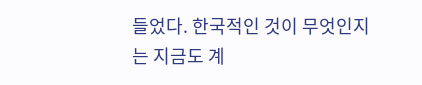들었다. 한국적인 것이 무엇인지는 지금도 계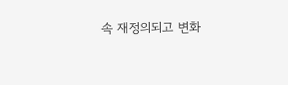속 재정의되고 변화